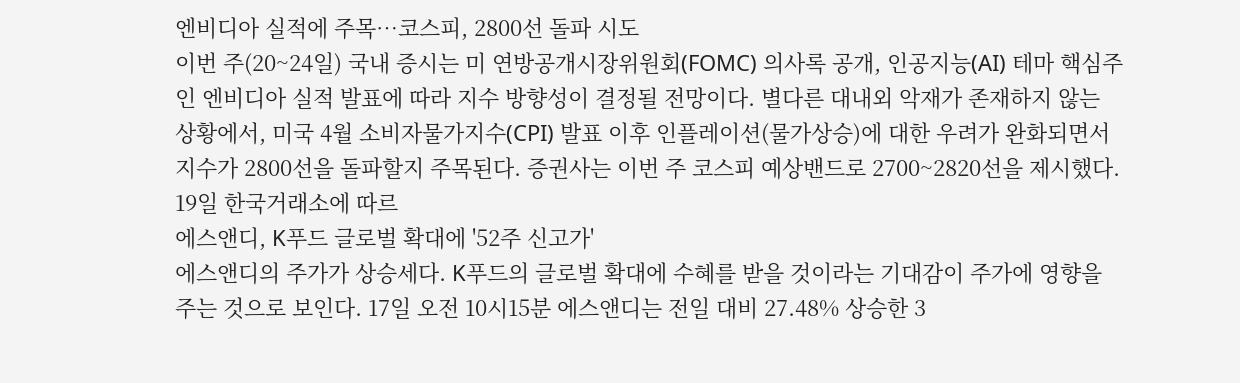엔비디아 실적에 주목…코스피, 2800선 돌파 시도
이번 주(20~24일) 국내 증시는 미 연방공개시장위원회(FOMC) 의사록 공개, 인공지능(AI) 테마 핵심주인 엔비디아 실적 발표에 따라 지수 방향성이 결정될 전망이다. 별다른 대내외 악재가 존재하지 않는 상황에서, 미국 4월 소비자물가지수(CPI) 발표 이후 인플레이션(물가상승)에 대한 우려가 완화되면서 지수가 2800선을 돌파할지 주목된다. 증권사는 이번 주 코스피 예상밴드로 2700~2820선을 제시했다. 19일 한국거래소에 따르
에스앤디, K푸드 글로벌 확대에 '52주 신고가'
에스앤디의 주가가 상승세다. K푸드의 글로벌 확대에 수혜를 받을 것이라는 기대감이 주가에 영향을 주는 것으로 보인다. 17일 오전 10시15분 에스앤디는 전일 대비 27.48% 상승한 3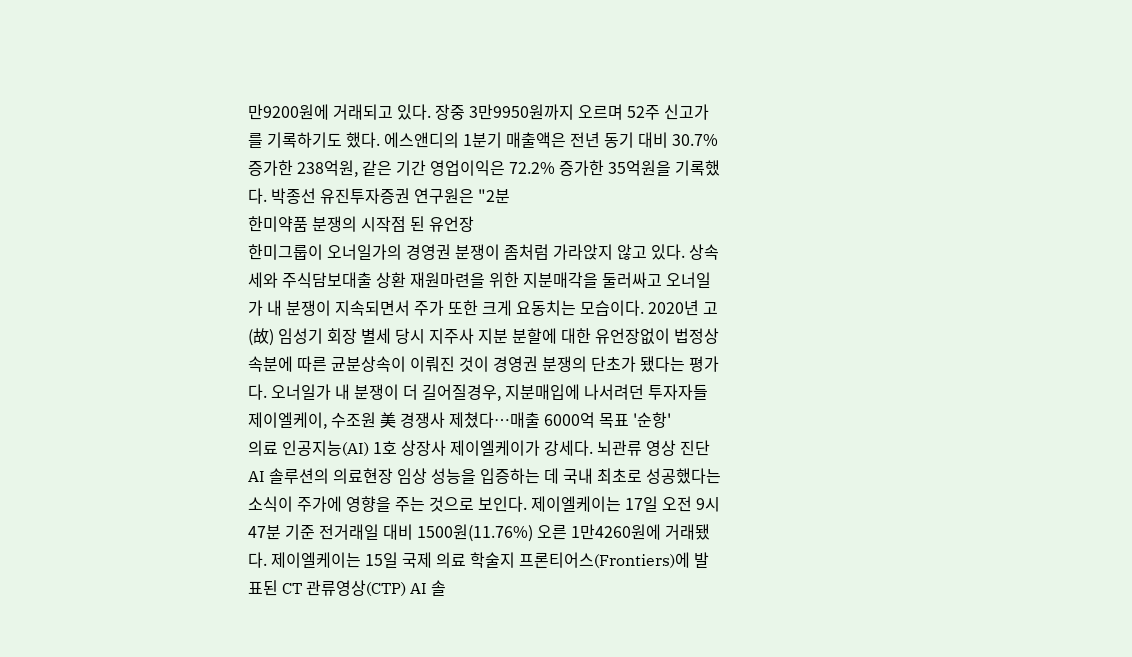만9200원에 거래되고 있다. 장중 3만9950원까지 오르며 52주 신고가를 기록하기도 했다. 에스앤디의 1분기 매출액은 전년 동기 대비 30.7% 증가한 238억원, 같은 기간 영업이익은 72.2% 증가한 35억원을 기록했다. 박종선 유진투자증권 연구원은 "2분
한미약품 분쟁의 시작점 된 유언장
한미그룹이 오너일가의 경영권 분쟁이 좀처럼 가라앉지 않고 있다. 상속세와 주식담보대출 상환 재원마련을 위한 지분매각을 둘러싸고 오너일가 내 분쟁이 지속되면서 주가 또한 크게 요동치는 모습이다. 2020년 고(故) 임성기 회장 별세 당시 지주사 지분 분할에 대한 유언장없이 법정상속분에 따른 균분상속이 이뤄진 것이 경영권 분쟁의 단초가 됐다는 평가다. 오너일가 내 분쟁이 더 길어질경우, 지분매입에 나서려던 투자자들
제이엘케이, 수조원 美 경쟁사 제쳤다…매출 6000억 목표 '순항'
의료 인공지능(AI) 1호 상장사 제이엘케이가 강세다. 뇌관류 영상 진단 AI 솔루션의 의료현장 임상 성능을 입증하는 데 국내 최초로 성공했다는 소식이 주가에 영향을 주는 것으로 보인다. 제이엘케이는 17일 오전 9시47분 기준 전거래일 대비 1500원(11.76%) 오른 1만4260원에 거래됐다. 제이엘케이는 15일 국제 의료 학술지 프론티어스(Frontiers)에 발표된 CT 관류영상(CTP) AI 솔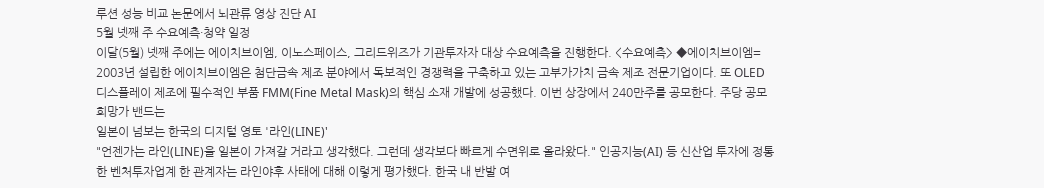루션 성능 비교 논문에서 뇌관류 영상 진단 AI
5월 넷째 주 수요예측·청약 일정
이달(5월) 넷째 주에는 에이치브이엠, 이노스페이스, 그리드위즈가 기관투자자 대상 수요예측을 진행한다. <수요예측> ◆에이치브이엠= 2003년 설립한 에이치브이엠은 첨단금속 제조 분야에서 독보적인 경쟁력을 구축하고 있는 고부가가치 금속 제조 전문기업이다. 또 OLED 디스플레이 제조에 필수적인 부품 FMM(Fine Metal Mask)의 핵심 소재 개발에 성공했다. 이번 상장에서 240만주를 공모한다. 주당 공모 희망가 밴드는
일본이 넘보는 한국의 디지털 영토 '라인(LINE)'
"언젠가는 라인(LINE)을 일본이 가져갈 거라고 생각했다. 그런데 생각보다 빠르게 수면위로 올라왔다." 인공지능(AI) 등 신산업 투자에 정통한 벤처투자업계 한 관계자는 라인야후 사태에 대해 이렇게 평가했다. 한국 내 반발 여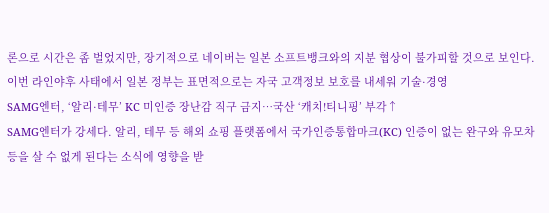론으로 시간은 좀 벌었지만, 장기적으로 네이버는 일본 소프트뱅크와의 지분 협상이 불가피할 것으로 보인다. 이번 라인야후 사태에서 일본 정부는 표면적으로는 자국 고객정보 보호를 내세워 기술·경영
SAMG엔터, ‘알리·테무’ KC 미인증 장난감 직구 금지…국산 ‘캐치!티니핑’ 부각↑
SAMG엔터가 강세다. 알리, 테무 등 해외 쇼핑 플랫폼에서 국가인증통합마크(KC) 인증이 없는 완구와 유모차 등을 살 수 없게 된다는 소식에 영향을 받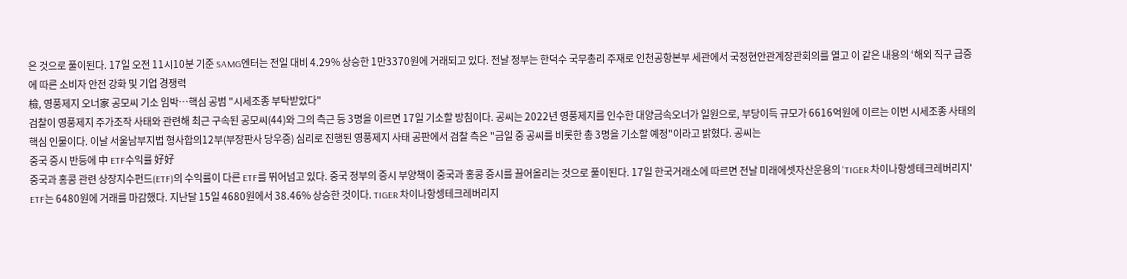은 것으로 풀이된다. 17일 오전 11시10분 기준 SAMG엔터는 전일 대비 4.29% 상승한 1만3370원에 거래되고 있다. 전날 정부는 한덕수 국무총리 주재로 인천공항본부 세관에서 국정현안관계장관회의를 열고 이 같은 내용의 ‘해외 직구 급증에 따른 소비자 안전 강화 및 기업 경쟁력
檢, 영풍제지 오너家 공모씨 기소 임박…핵심 공범 "시세조종 부탁받았다"
검찰이 영풍제지 주가조작 사태와 관련해 최근 구속된 공모씨(44)와 그의 측근 등 3명을 이르면 17일 기소할 방침이다. 공씨는 2022년 영풍제지를 인수한 대양금속오너가 일원으로, 부당이득 규모가 6616억원에 이르는 이번 시세조종 사태의 핵심 인물이다. 이날 서울남부지법 형사합의12부(부장판사 당우증) 심리로 진행된 영풍제지 사태 공판에서 검찰 측은 "금일 중 공씨를 비롯한 총 3명을 기소할 예정"이라고 밝혔다. 공씨는
중국 증시 반등에 中 ETF수익률 好好
중국과 홍콩 관련 상장지수펀드(ETF)의 수익률이 다른 ETF를 뛰어넘고 있다. 중국 정부의 증시 부양책이 중국과 홍콩 증시를 끌어올리는 것으로 풀이된다. 17일 한국거래소에 따르면 전날 미래에셋자산운용의 'TIGER 차이나항셍테크레버리지' ETF는 6480원에 거래를 마감했다. 지난달 15일 4680원에서 38.46% 상승한 것이다. TIGER 차이나항셍테크레버리지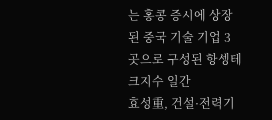는 홍콩 증시에 상장된 중국 기술 기업 3곳으로 구성된 항셍테크지수 일간
효성重, 건설·전력기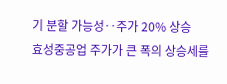기 분할 가능성‥주가 20% 상승
효성중공업 주가가 큰 폭의 상승세를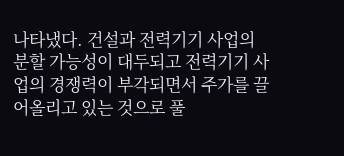나타냈다. 건설과 전력기기 사업의 분할 가능성이 대두되고 전력기기 사업의 경쟁력이 부각되면서 주가를 끌어올리고 있는 것으로 풀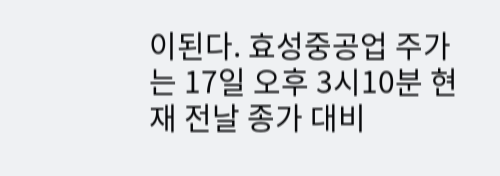이된다. 효성중공업 주가는 17일 오후 3시10분 현재 전날 종가 대비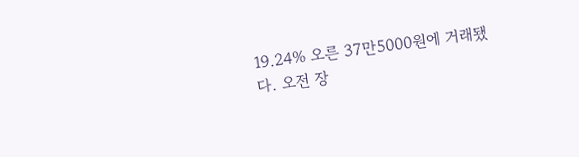19.24% 오른 37만5000원에 거래됐다. 오전 장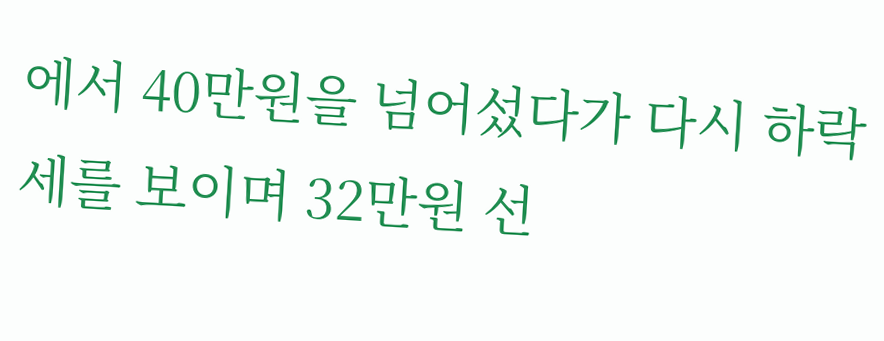에서 40만원을 넘어섰다가 다시 하락세를 보이며 32만원 선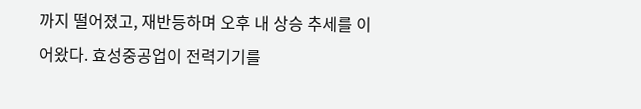까지 떨어졌고, 재반등하며 오후 내 상승 추세를 이어왔다. 효성중공업이 전력기기를